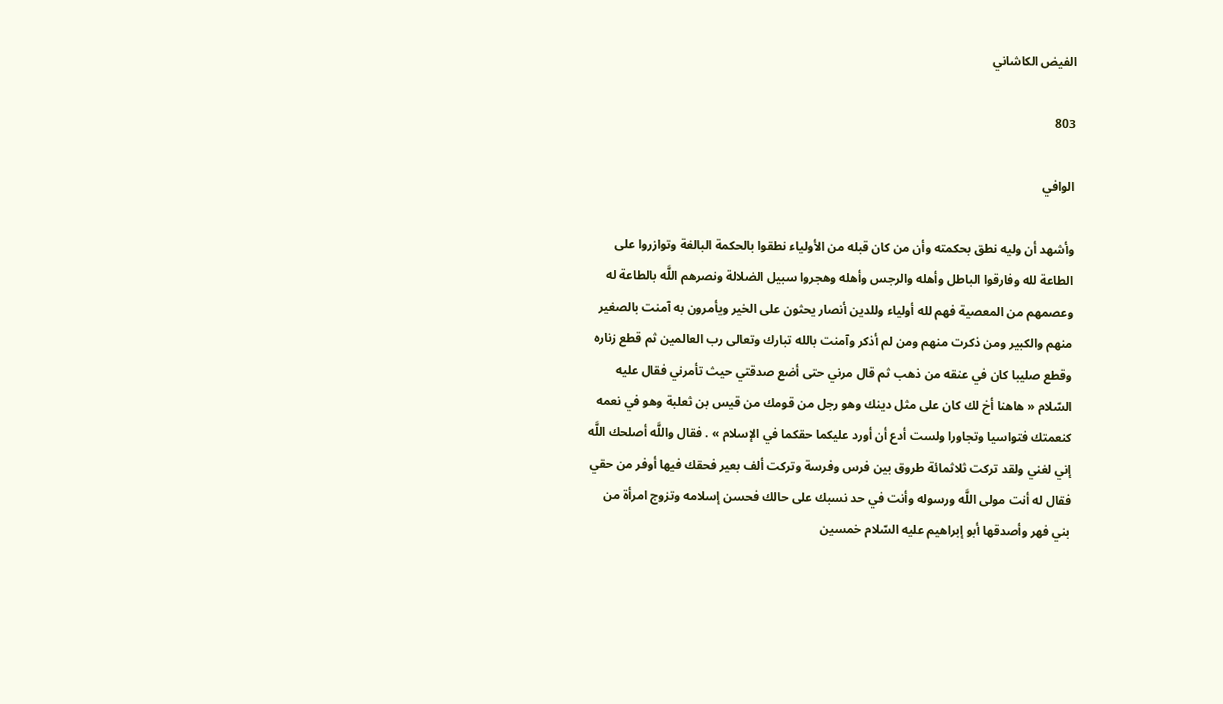الفيض الكاشاني

803

الوافي

وأشهد أن وليه نطق بحكمته وأن من كان قبله من الأولياء نطقوا بالحكمة البالغة وتوازروا على الطاعة لله وفارقوا الباطل وأهله والرجس وأهله وهجروا سبيل الضلالة ونصرهم اللَّه بالطاعة له وعصمهم من المعصية فهم لله أولياء وللدين أنصار يحثون على الخير ويأمرون به آمنت بالصغير منهم والكبير ومن ذكرت منهم ومن لم أذكر وآمنت بالله تبارك وتعالى رب العالمين ثم قطع زناره وقطع صليبا كان في عنقه من ذهب ثم قال مرني حتى أضع صدقتي حيث تأمرني فقال عليه السّلام « هاهنا أخ لك كان على مثل دينك وهو رجل من قومك من قيس بن ثعلبة وهو في نعمه كنعمتك فتواسيا وتجاورا ولست أدع أن أورد عليكما حقكما في الإسلام » . فقال واللَّه أصلحك اللَّه إني لغني ولقد تركت ثلاثمائة طروق بين فرس وفرسة وتركت ألف بعير فحقك فيها أوفر من حقي فقال له أنت مولى اللَّه ورسوله وأنت في حد نسبك على حالك فحسن إسلامه وتزوج امرأة من بني فهر وأصدقها أبو إبراهيم عليه السّلام خمسين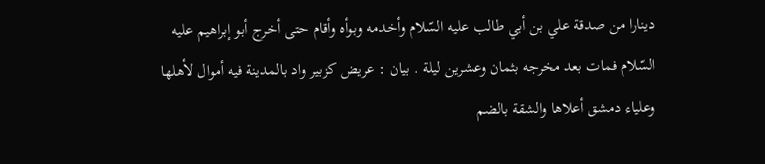دينارا من صدقة علي بن أبي طالب عليه السّلام وأخدمه وبوأه وأقام حتى أخرج أبو إبراهيم عليه السّلام فمات بعد مخرجه بثمان وعشرين ليلة . بيان : عريض كزبير واد بالمدينة فيه أموال لأهلها وعلياء دمشق أعلاها والشقة بالضم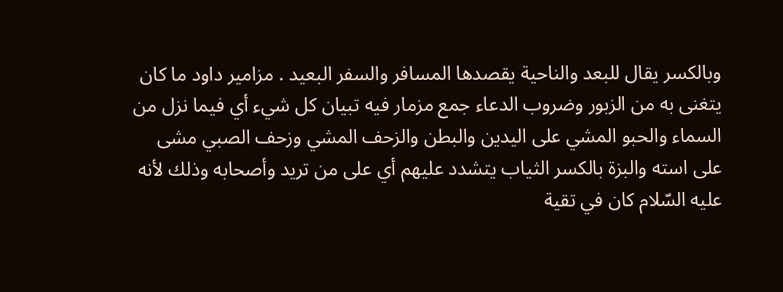وبالكسر يقال للبعد والناحية يقصدها المسافر والسفر البعيد . مزامير داود ما كان يتغنى به من الزبور وضروب الدعاء جمع مزمار فيه تبيان كل شيء أي فيما نزل من السماء والحبو المشي على اليدين والبطن والزحف المشي وزحف الصبي مشى على استه والبزة بالكسر الثياب يتشدد عليهم أي على من تريد وأصحابه وذلك لأنه عليه السّلام كان في تقية